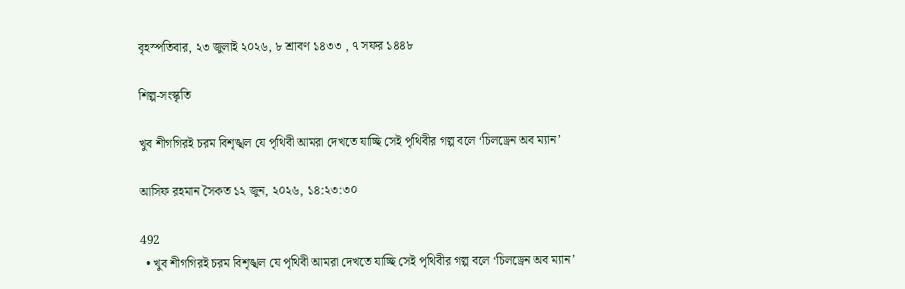বৃহস্পতিবার, ২৩ জুলাই ২০২৬, ৮ শ্রাবণ ১৪৩৩ , ৭ সফর ১৪৪৮

শিল্প-সংস্কৃতি

খুব শীগগিরই চরম বিশৃঙ্খল যে পৃথিবী আমরা দেখতে যাচ্ছি সেই পৃথিবীর গল্প বলে ‘চিলড্রেন অব ম্যান’

আসিফ রহমান সৈকত ১২ জুন, ২০২৬, ১৪:২৩:৩০

492
  • খুব শীগগিরই চরম বিশৃঙ্খল যে পৃথিবী আমরা দেখতে যাচ্ছি সেই পৃথিবীর গল্প বলে ‘চিলড্রেন অব ম্যান’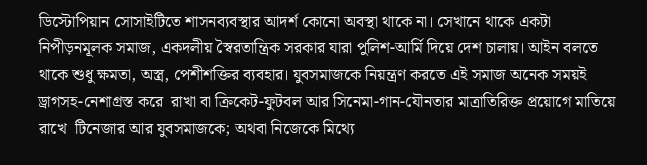ডিস্টোপিয়ান সোসাইটিতে শাসনব্যবস্থার আদর্শ কোনো অবস্থা থাকে না। সেখানে থাকে একটা নিপীড়নমূলক সমাজ, একদলীয় স্বৈরতান্ত্রিক সরকার যারা পুলিশ-আর্মি দিয়ে দেশ চালায়। আইন বলতে থাকে শুধু ক্ষমতা, অস্ত্র, পেশীশক্তির ব্যবহার। যুবসমাজকে নিয়ন্ত্রণ করতে এই সমাজ অনেক সময়ই ড্রাগসহ-নেশাগ্রস্ত করে  রাখা বা ক্রিকেট-ফুটবল আর সিনেমা-গান-যৌনতার মাত্রাতিরিক্ত প্রয়োগে মাতিয়ে রাখে  টিনেজার আর যুবসমাজকে; অথবা নিজেকে মিথ্যে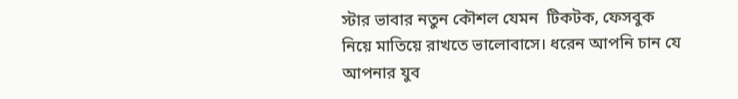স্টার ভাবার নতুন কৌশল যেমন  টিকটক, ফেসবুক নিয়ে মাতিয়ে রাখতে ভালোবাসে। ধরেন আপনি চান যে আপনার যুব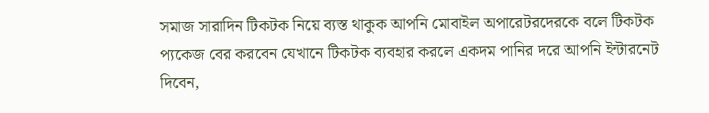সমাজ সারাদিন টিকটক নিয়ে ব্যস্ত থাকুক আপনি মোবাইল অপারেটরদেরকে বলে টিকটক প্যকেজ বের করবেন যেখানে টিকটক ব্যবহার করলে একদম পানির দরে আপনি ইন্টারনেট দিবেন,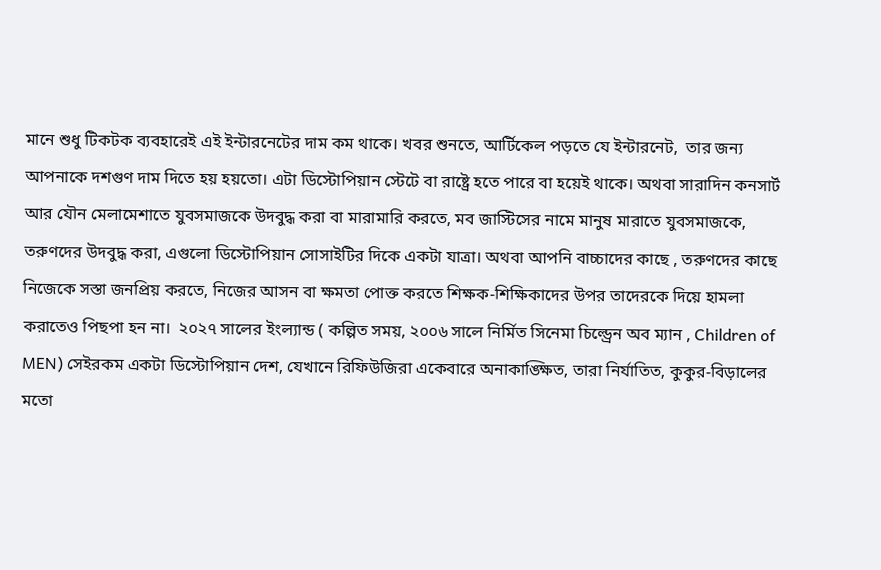মানে শুধু টিকটক ব্যবহারেই এই ইন্টারনেটের দাম কম থাকে। খবর শুনতে, আর্টিকেল পড়তে যে ইন্টারনেট,  তার জন্য আপনাকে দশগুণ দাম দিতে হয় হয়তো। এটা ডিস্টোপিয়ান স্টেটে বা রাষ্ট্রে হতে পারে বা হয়েই থাকে। অথবা সারাদিন কনসার্ট আর যৌন মেলামেশাতে যুবসমাজকে উদবুদ্ধ করা বা মারামারি করতে, মব জাস্টিসের নামে মানুষ মারাতে যুবসমাজকে, তরুণদের উদবুদ্ধ করা, এগুলো ডিস্টোপিয়ান সোসাইটির দিকে একটা যাত্রা। অথবা আপনি বাচ্চাদের কাছে , তরুণদের কাছে নিজেকে সস্তা জনপ্রিয় করতে, নিজের আসন বা ক্ষমতা পোক্ত করতে শিক্ষক-শিক্ষিকাদের উপর তাদেরকে দিয়ে হামলা করাতেও পিছপা হন না।  ২০২৭ সালের ইংল্যান্ড ( কল্পিত সময়, ২০০৬ সালে নির্মিত সিনেমা চিল্ড্রেন অব ম্যান , Children of MEN) সেইরকম একটা ডিস্টোপিয়ান দেশ, যেখানে রিফিউজিরা একেবারে অনাকাঙ্ক্ষিত, তারা নির্যাতিত, কুকুর-বিড়ালের মতো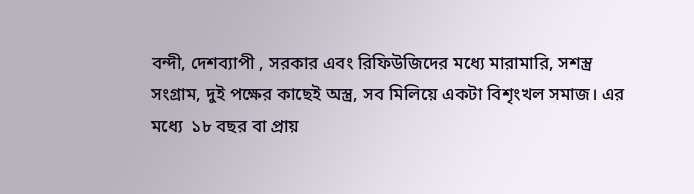বন্দী, দেশব্যাপী , সরকার এবং রিফিউজিদের মধ্যে মারামারি, সশস্ত্র সংগ্রাম, দুই পক্ষের কাছেই অস্ত্র, সব মিলিয়ে একটা বিশৃংখল সমাজ। এর মধ্যে  ১৮ বছর বা প্রায়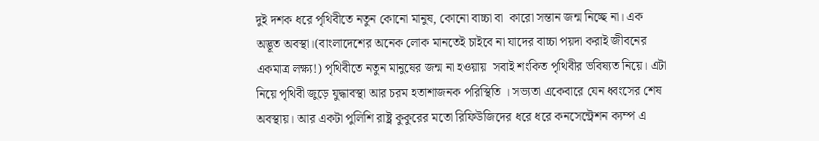দুই দশক ধরে পৃথিবীতে নতুন কোনো মানুষ, কোনো বাচ্চা বা  কারো সন্তান জন্ম নিচ্ছে না। এক অদ্ভূত অবস্থা।(বাংলাদেশের অনেক লোক মানতেই চাইবে না যাদের বাচ্চা পয়দা করাই জীবনের একমাত্র লক্ষ্য!) পৃথিবীতে নতুন মানুষের জন্ম না হওয়ায়  সবাই শংকিত পৃথিবীর ভবিষ্যত নিয়ে। এটা নিয়ে পৃথিবী জুড়ে যুদ্ধাবস্থা আর চরম হতাশাজনক পরিস্থিতি । সভ্যতা একেবারে যেন ধ্বংসের শেষ অবস্থায়। আর একটা পুলিশি রাষ্ট্র কুকুরের মতো রিফিউজিদের ধরে ধরে কনসেন্ট্রেশন ক্যম্প এ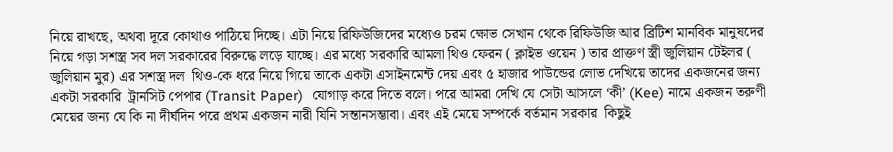নিয়ে রাখছে, অথবা দূরে কোথাও পাঠিয়ে দিচ্ছে। এটা নিয়ে রিফিউজিদের মধ্যেও চরম ক্ষোভ সেখান থেকে রিফিউজি আর ব্রিটিশ মানবিক মানুষদের নিয়ে গড়া সশস্ত্র সব দল সরকারের বিরুদ্ধে লড়ে যাচ্ছে। এর মধ্যে সরকারি আমলা থিও ফেরন ( ক্লাইভ ওয়েন ) তার প্রাক্তণ স্ত্রী জুলিয়ান টেইলর ( জুলিয়ান মুর) এর সশস্ত্র দল  থিও-কে ধরে নিয়ে গিয়ে তাকে একটা এসাইনমেন্ট দেয় এবং ৫ হাজার পাউন্ডের লোভ দেখিয়ে তাদের একজনের জন্য একটা সরকারি  ট্রানসিট পেপার (Transit Paper)  যোগাড় করে দিতে বলে। পরে আমরা দেখি যে সেটা আসলে ‘কী’ (Kee) নামে একজন তরুণী মেয়ের জন্য যে কি না দীর্ঘদিন পরে প্রথম একজন নারী যিনি সন্তানসম্ভাবা। এবং এই মেয়ে সম্পর্কে বর্তমান সরকার  কিছুই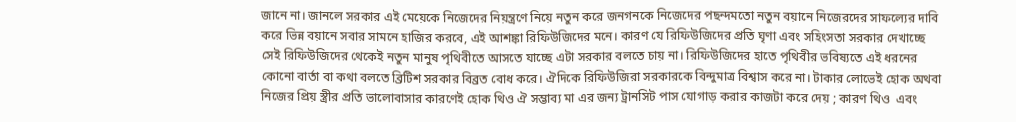জানে না। জানলে সরকার এই মেয়েকে নিজেদের নিয়ন্ত্রণে নিয়ে নতুন করে জনগনকে নিজেদের পছন্দমতো নতুন বয়ানে নিজেরদের সাফল্যের দাবি করে ভিন্ন বয়ানে সবার সামনে হাজির করবে, এই আশঙ্কা রিফিউজিদের মনে। কারণ যে রিফিউজিদের প্রতি ঘৃণা এবং সহিংসতা সরকার দেখাচ্ছে সেই রিফিউজিদের থেকেই নতুন মানুষ পৃথিবীতে আসতে যাচ্ছে এটা সরকার বলতে চায় না। রিফিউজিদের হাতে পৃথিবীর ভবিষ্যতে এই ধরনের কোনো বার্তা বা কথা বলতে ব্রিটিশ সরকার বিব্রত বোধ করে। ঐদিকে রিফিউজিরা সরকারকে বিন্দুমাত্র বিশ্বাস করে না। টাকার লোভেই হোক অথবা নিজের প্রিয় স্ত্রীর প্রতি ভালোবাসার কারণেই হোক থিও ঐ সম্ভাব্য মা এর জন্য ট্রানসিট পাস যোগাড় করার কাজটা করে দেয় ; কারণ থিও  এবং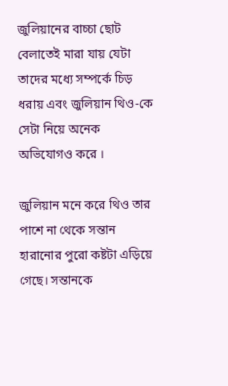জুলিয়ানের বাচ্চা ছোট বেলাতেই মারা যায় যেটা তাদের মধ্যে সম্পর্কে চিড় ধরায় এবং জুলিয়ান থিও-কে সেটা নিয়ে অনেক অভিযোগও করে ।

জুলিয়ান মনে করে থিও তার পাশে না থেকে সন্তান হারানোর পুরো কষ্টটা এড়িয়ে গেছে। সন্তানকে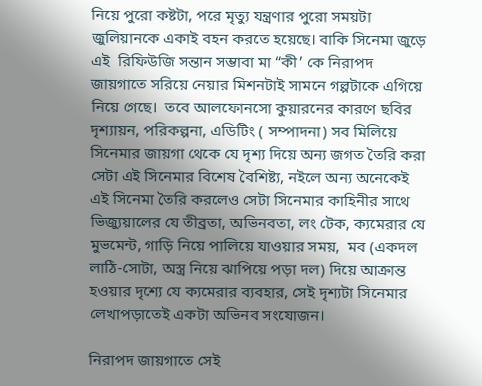নিয়ে পুরো কষ্টটা, পরে মৃত্যু যন্ত্রণার পুরো সময়টা জুলিয়ানকে একাই বহন করতে হয়েছে। বাকি সিনেমা জুড়ে এই  রিফিউজি সন্তান সম্ভাবা মা “কী’ কে নিরাপদ জায়গাতে সরিয়ে নেয়ার মিশনটাই সামনে গল্পটাকে এগিয়ে নিয়ে গেছে।  তবে আলফোনসো কুয়ারনের কারণে ছবির দৃশ্যায়ন, পরিকল্পনা, এডিটিং ( সম্পাদনা) সব মিলিয়ে সিনেমার জায়গা থেকে যে দৃশ্য দিয়ে অন্য জগত তৈরি করা সেটা এই সিনেমার বিশেষ বৈশিষ্ট্য, নইলে অন্য অনেকেই এই সিনেমা তৈরি করলেও সেটা সিনেমার কাহিনীর সাথে ভিজ্যুয়ালের যে তীব্রতা, অভিনবতা, লং টেক, ক্যমেরার যে মুভমেন্ট, গাড়ি নিয়ে পালিয়ে যাওয়ার সময়,  মব (একদল লাঠি-সোটা, অস্ত্র নিয়ে ঝাপিয়ে পড়া দল) দিয়ে আক্রান্ত হওয়ার দৃশ্যে যে ক্যমেরার ব্যবহার, সেই দৃশ্যটা সিনেমার লেখাপড়াতেই একটা অভিনব সংযোজন।

নিরাপদ জায়গাতে সেই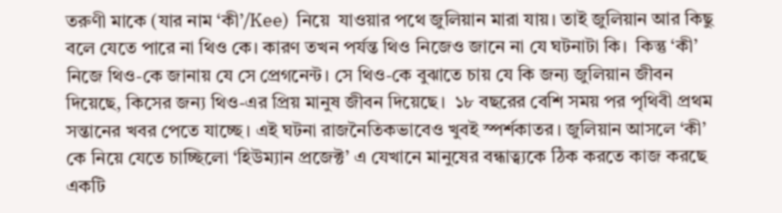তরুণী মাকে (যার নাম ‘কী’/Kee)  নিয়ে  যাওয়ার পথে জুলিয়ান মারা যায়। তাই জুলিয়ান আর কিছু বলে যেতে পারে না থিও কে। কারণ তখন পর্যন্ত থিও নিজেও জানে না যে ঘটনাটা কি।  কিন্তু ‘কী’ নিজে থিও-কে জানায় যে সে প্রেগনেন্ট। সে থিও-কে বুঝাতে চায় যে কি জন্য জুলিয়ান জীবন দিয়েছে, কিসের জন্য থিও-এর প্রিয় মানুষ জীবন দিয়েছে।  ১৮ বছরের বেশি সময় পর পৃথিবী প্রথম সন্তানের খবর পেতে যাচ্ছে। এই ঘটনা রাজনৈতিকভাবেও খুবই স্পর্শকাতর। জুলিয়ান আসলে ‘কী’ কে নিয়ে যেতে চাচ্ছিলো ‘হিউম্যান প্রজেক্ট’ এ যেখানে মানুষের বন্ধাত্ব্যকে ঠিক করতে কাজ করছে একটি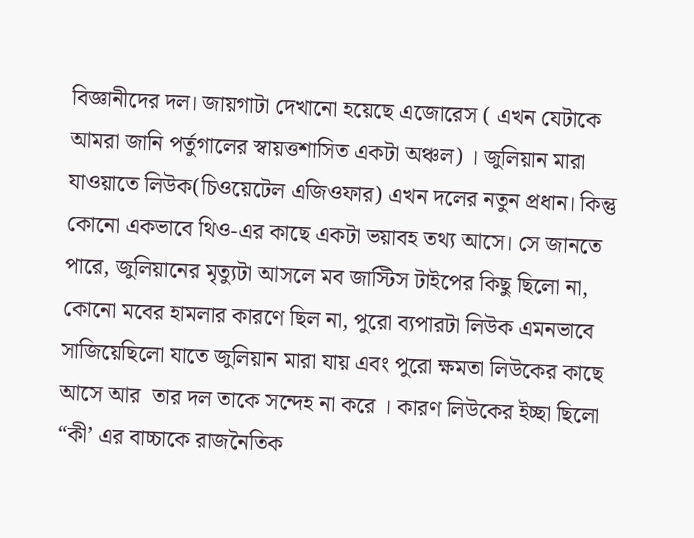বিজ্ঞানীদের দল। জায়গাটা দেখানো হয়েছে এজোরেস ( এখন যেটাকে আমরা জানি পর্তুগালের স্বায়ত্তশাসিত একটা অঞ্চল) । জুলিয়ান মারা যাওয়াতে লিউক(চিওয়েটেল এজিওফার) এখন দলের নতুন প্রধান। কিন্তু কোনো একভাবে থিও-এর কাছে একটা ভয়াবহ তথ্য আসে। সে জানতে পারে, জুলিয়ানের মৃত্যুটা আসলে মব জাস্টিস টাইপের কিছু ছিলো না, কোনো মবের হামলার কারণে ছিল না, পুরো ব্যপারটা লিউক এমনভাবে সাজিয়েছিলো যাতে জুলিয়ান মারা যায় এবং পুরো ক্ষমতা লিউকের কাছে আসে আর  তার দল তাকে সন্দেহ না করে । কারণ লিউকের ইচ্ছা ছিলো “কী’ এর বাচ্চাকে রাজনৈতিক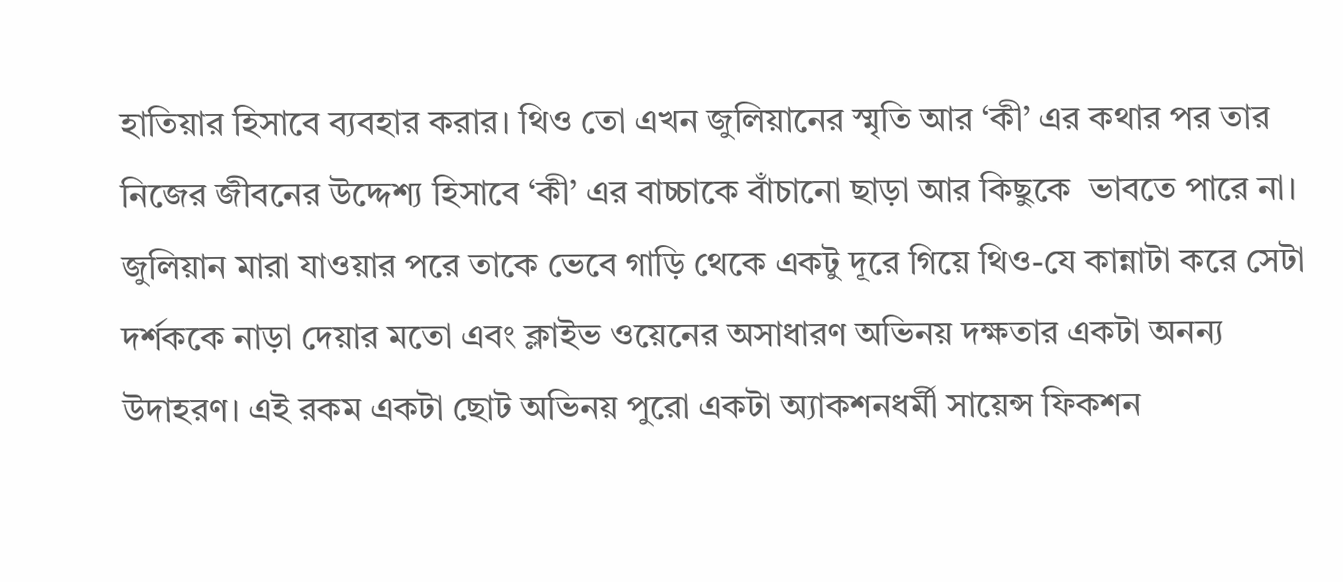হাতিয়ার হিসাবে ব্যবহার করার। থিও তো এখন জুলিয়ানের স্মৃতি আর ‘কী’ এর কথার পর তার নিজের জীবনের উদ্দেশ্য হিসাবে ‘কী’ এর বাচ্চাকে বাঁচানো ছাড়া আর কিছুকে  ভাবতে পারে না। জুলিয়ান মারা যাওয়ার পরে তাকে ভেবে গাড়ি থেকে একটু দূরে গিয়ে থিও-যে কান্নাটা করে সেটা দর্শককে নাড়া দেয়ার মতো এবং ক্লাইভ ওয়েনের অসাধারণ অভিনয় দক্ষতার একটা অনন্য উদাহরণ। এই রকম একটা ছোট অভিনয় পুরো একটা অ্যাকশনধর্মী সায়েন্স ফিকশন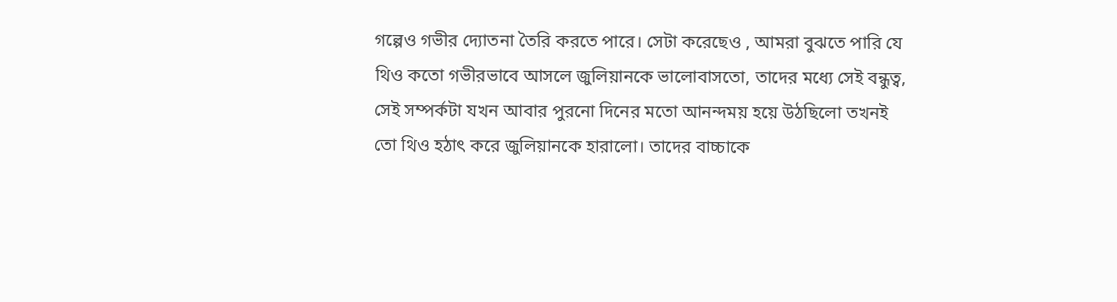গল্পেও গভীর দ্যোতনা তৈরি করতে পারে। সেটা করেছেও , আমরা বুঝতে পারি যে থিও কতো গভীরভাবে আসলে জুলিয়ানকে ভালোবাসতো, তাদের মধ্যে সেই বন্ধুত্ব, সেই সম্পর্কটা যখন আবার পুরনো দিনের মতো আনন্দময় হয়ে উঠছিলো তখনই তো থিও হঠাৎ করে জুলিয়ানকে হারালো। তাদের বাচ্চাকে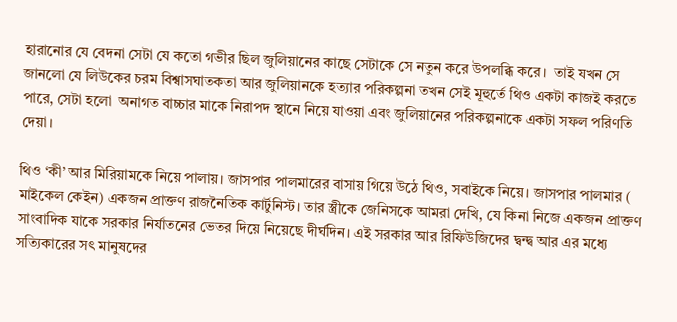হারানোর যে বেদনা সেটা যে কতো গভীর ছিল জুলিয়ানের কাছে সেটাকে সে নতুন করে উপলব্ধি করে।  তাই যখন সে জানলো যে লিউকের চরম বিশ্বাসঘাতকতা আর জুলিয়ানকে হত্যার পরিকল্পনা তখন সেই মূহুর্তে থিও একটা কাজই করতে পারে, সেটা হলো  অনাগত বাচ্চার মাকে নিরাপদ স্থানে নিয়ে যাওয়া এবং জুলিয়ানের পরিকল্পনাকে একটা সফল পরিণতি দেয়া।

থিও ‘কী’ আর মিরিয়ামকে নিয়ে পালায়। জাসপার পালমারের বাসায় গিয়ে উঠে থিও, সবাইকে নিয়ে। জাসপার পালমার ( মাইকেল কেইন) একজন প্রাক্তণ রাজনৈতিক কার্টুনিস্ট। তার স্ত্রীকে জেনিসকে আমরা দেখি, যে কিনা নিজে একজন প্রাক্তণ সাংবাদিক যাকে সরকার নির্যাতনের ভেতর দিয়ে নিয়েছে দীর্ঘদিন। এই সরকার আর রিফিউজিদের দ্বন্দ্ব আর এর মধ্যে সত্যিকারের সৎ মানুষদের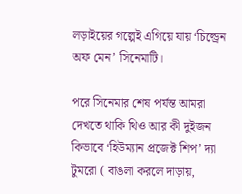লড়াইয়ের গল্পেই এগিয়ে যায় ‘চিল্ড্রেন অফ মেন’ সিনেমাটি।

পরে সিনেমার শেষ পর্যন্ত আমরা দেখতে থাকি থিও আর কী দুইজন কিভাবে ‘হিউম্যান প্রজেক্ট শিপ’ দ্যা টুমরো ( বাঙলা করলে দাড়ায়,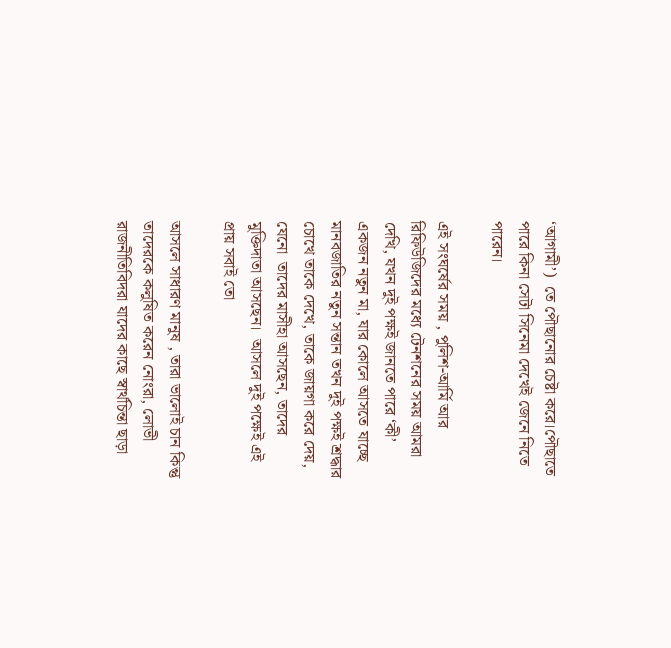‘আগামী’)  তে পৌছানোর চেষ্টা করে।পৌছাতে পারে কিনা সেটা সিনেমা দেখেই জেনে নিতে পারেন।

এই সংঘর্ষের সময় , পুলিশ-আর্মি আর রিফিউজিদের মধ্যে টেনশনের সময় আমরা দেখি, যখন দুই পক্ষই জানতে পারে ‘কী’ একজন নতুন মা, যার কোলে আসতে যাচ্ছে মানবজাতির নতুন সন্তান তখন দুই পক্ষই শ্রদ্ধার চোখে তাকে দেখে, তাকে জায়গা করে দেয়, যেনো  তাদের মাসীহা আসছেন, তাদের মুক্তিদাতা আসছেন।  আসলে দুই পক্ষেই এই প্রায় সবাই তো

আসলে সাধারণ মানুষ , তারা ভালোই চান কিন্তু তাদেরকে কলুষিত করেন নোংরা, লোভী রাজনীতিবিদরা যাদের কাছে স্বার্থচিন্তা ছাড়া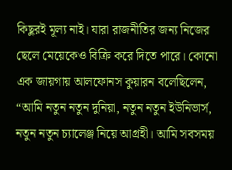কিছুরই মূল্য নাই। যারা রাজনীতির জন্য নিজের ছেলে মেয়েকেও বিক্রি করে দিতে পারে। কোনো এক জায়গায় আলফোনস কুয়ারন বলেছিলেন, “আমি নতুন নতুন দুনিয়া, নতুন নতুন ইউনিভার্স, নতুন নতুন চ্যালেঞ্জ নিয়ে আগ্রহী। আমি সবসময়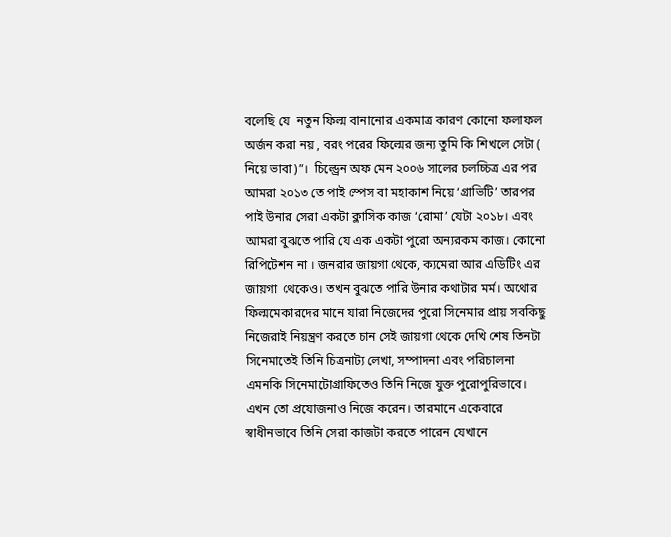বলেছি যে  নতুন ফিল্ম বানানোর একমাত্র কারণ কোনো ফলাফল অর্জন করা নয় , বরং পরের ফিল্মের জন্য তুমি কি শিখলে সেটা ( নিয়ে ভাবা)”।  চিল্ড্রেন অফ মেন ২০০৬ সালের চলচ্চিত্র এর পর আমরা ২০১৩ তে পাই স্পেস বা মহাকাশ নিয়ে ‘গ্রাভিটি’ তারপর পাই উনার সেরা একটা ক্লাসিক কাজ ‘রোমা’ যেটা ২০১৮। এবং আমরা বুঝতে পারি যে এক একটা পুরো অন্যরকম কাজ। কোনো রিপিটেশন না । জনরার জায়গা থেকে, ক্যমেরা আর এডিটিং এর জায়গা  থেকেও। তখন বুঝতে পারি উনার কথাটার মর্ম। অথোর ফিল্মমেকারদের মানে যারা নিজেদের পুরো সিনেমার প্রায় সবকিছু নিজেরাই নিয়ন্ত্রণ করতে চান সেই জায়গা থেকে দেখি শেষ তিনটা সিনেমাতেই তিনি চিত্রনাট্য লেখা, সম্পাদনা এবং পরিচালনা এমনকি সিনেমাটোগ্রাফিতেও তিনি নিজে যুক্ত পুরোপুরিভাবে। এখন তো প্রযোজনাও নিজে করেন। তারমানে একেবারে স্বাধীনভাবে তিনি সেরা কাজটা করতে পারেন যেখানে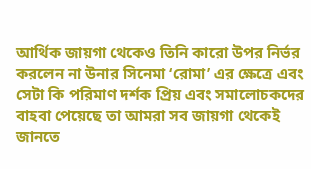আর্থিক জায়গা থেকেও তিনি কারো উপর নির্ভর করলেন না উনার সিনেমা ‘রোমা’ এর ক্ষেত্রে এবং সেটা কি পরিমাণ দর্শক প্রিয় এবং সমালোচকদের বাহবা পেয়েছে তা আমরা সব জায়গা থেকেই জানতে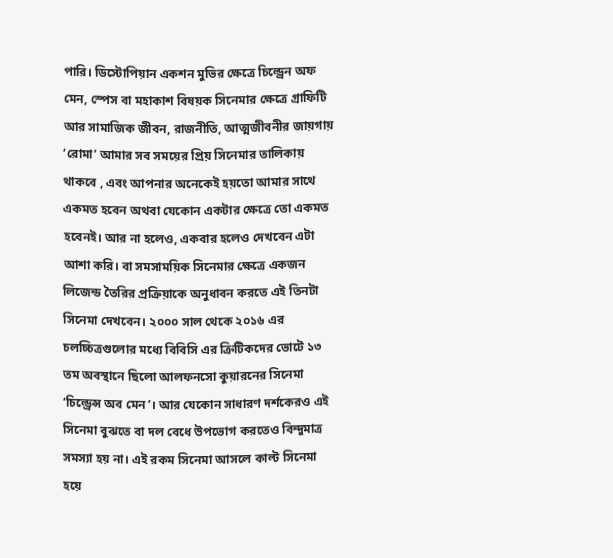পারি। ডিস্টোপিয়ান একশন মুভির ক্ষেত্রে চিল্ড্রেন অফ মেন, স্পেস বা মহাকাশ বিষয়ক সিনেমার ক্ষেত্রে গ্রাফিটি আর সামাজিক জীবন, রাজনীতি, আত্মজীবনীর জায়গায় ‘রোমা’ আমার সব সময়ের প্রিয় সিনেমার তালিকায় থাকবে , এবং আপনার অনেকেই হয়তো আমার সাথে একমত হবেন অথবা যেকোন একটার ক্ষেত্রে তো একমত হবেনই। আর না হলেও, একবার হলেও দেখবেন এটা আশা করি। বা সমসাময়িক সিনেমার ক্ষেত্রে একজন লিজেন্ড তৈরির প্রক্রিয়াকে অনুধাবন করতে এই তিনটা সিনেমা দেখবেন। ২০০০ সাল থেকে ২০১৬ এর চলচ্চিত্রগুলোর মধ্যে বিবিসি এর ক্রিটিকদের ভোটে ১৩ তম অবস্থানে ছিলো আলফনসো কুয়ারনের সিনেমা ‘চিল্ড্রেন্স অব মেন’। আর যেকোন সাধারণ দর্শকেরও এই সিনেমা বুঝতে বা দল বেধে উপভোগ করতেও বিন্দুমাত্র সমস্যা হয় না। এই রকম সিনেমা আসলে কাল্ট সিনেমা হয়ে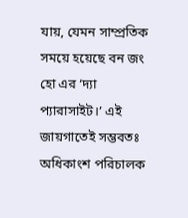যায়, যেমন সাম্প্রতিক সময়ে হয়েছে বন জং হো এর ‘দ্যা প্যারাসাইট।’ এই জায়গাতেই সম্ভবতঃ অধিকাংশ পরিচালক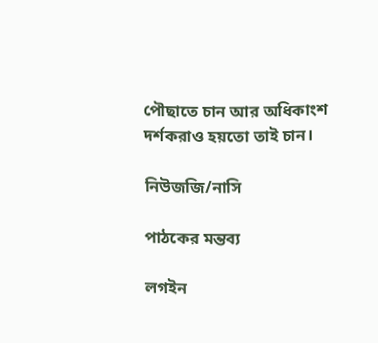পৌছাতে চান আর অধিকাংশ দর্শকরাও হয়তো তাই চান।

নিউজজি/নাসি

পাঠকের মন্তব্য

লগইন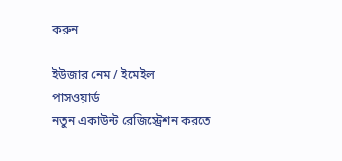করুন

ইউজার নেম / ইমেইল
পাসওয়ার্ড
নতুন একাউন্ট রেজিস্ট্রেশন করতে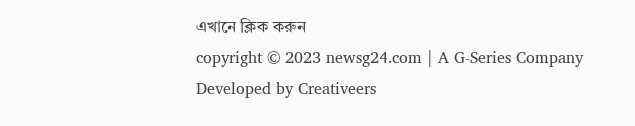এখানে ক্লিক করুন
copyright © 2023 newsg24.com | A G-Series Company
Developed by Creativeers